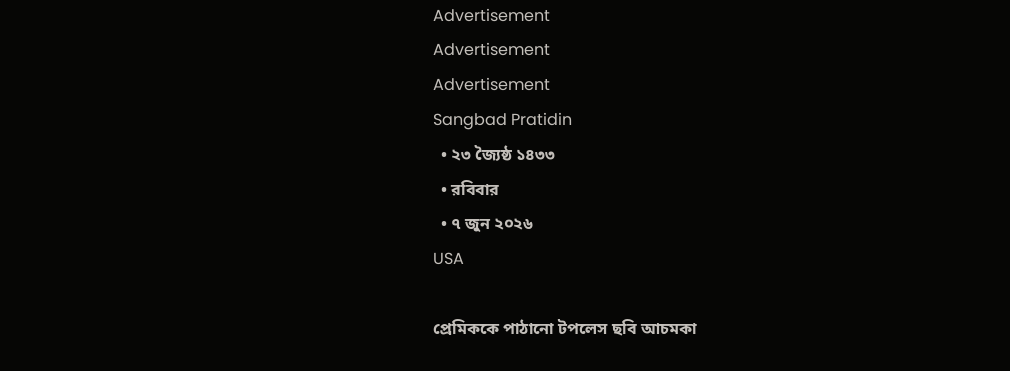Advertisement
Advertisement
Advertisement
Sangbad Pratidin
  • ২৩ জ্যৈষ্ঠ ১৪৩৩
  • রবিবার
  • ৭ জুন ২০২৬
USA

প্রেমিককে পাঠানো টপলেস ছবি আচমকা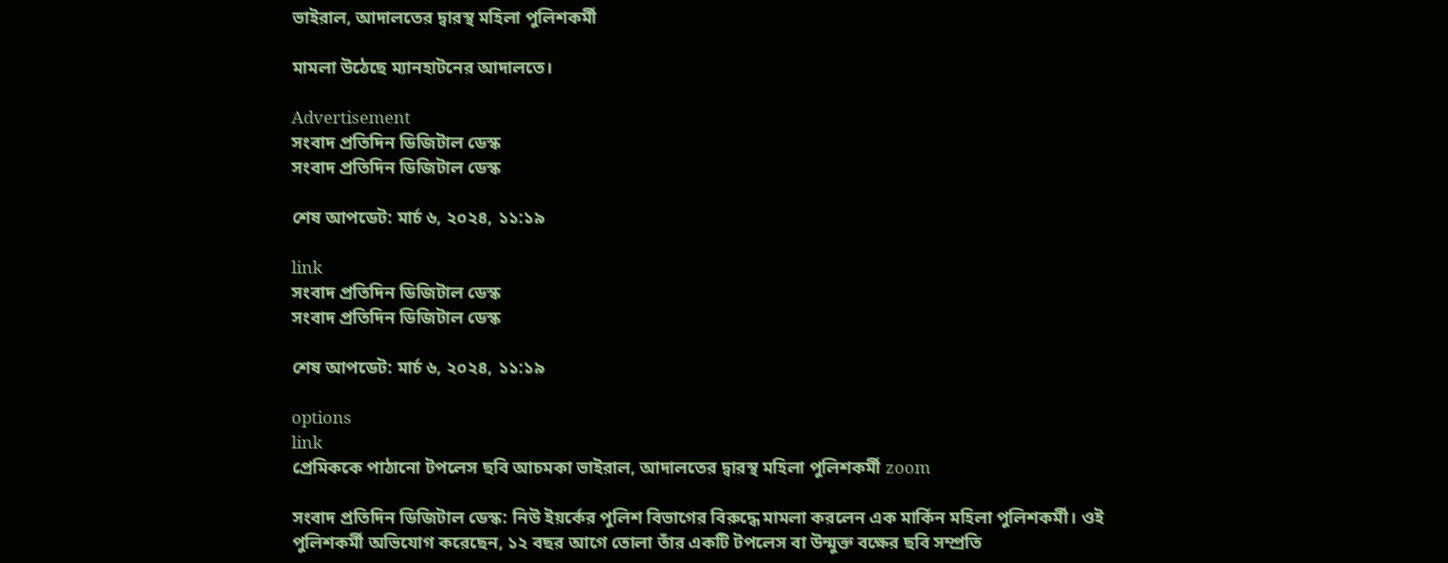ভাইরাল, আদালতের দ্বারস্থ মহিলা পুলিশকর্মী

মামলা উঠেছে ম্যানহাটনের আদালতে।

Advertisement
সংবাদ প্রতিদিন ডিজিটাল ডেস্ক
সংবাদ প্রতিদিন ডিজিটাল ডেস্ক

শেষ আপডেট: মার্চ ৬, ২০২৪, ১১:১৯

link
সংবাদ প্রতিদিন ডিজিটাল ডেস্ক
সংবাদ প্রতিদিন ডিজিটাল ডেস্ক

শেষ আপডেট: মার্চ ৬, ২০২৪, ১১:১৯

options
link
প্রেমিককে পাঠানো টপলেস ছবি আচমকা ভাইরাল, আদালতের দ্বারস্থ মহিলা পুলিশকর্মী zoom

সংবাদ প্রতিদিন ডিজিটাল ডেস্ক: নিউ ইয়র্কের পুলিশ বিভাগের বিরুদ্ধে মামলা করলেন এক মার্কিন মহিলা পুলিশকর্মী। ওই পুলিশকর্মী অভিযোগ করেছেন, ১২ বছর আগে তোলা তাঁর একটি টপলেস বা উন্মুক্ত বক্ষের ছবি সম্প্রতি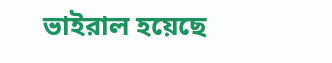ভাইরাল হয়েছে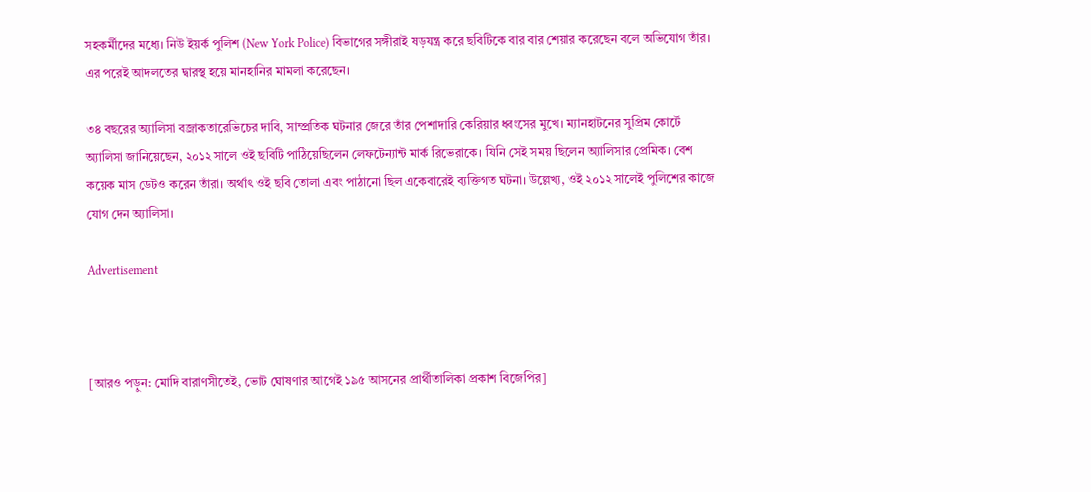সহকর্মীদের মধ্যে। নিউ ইয়র্ক পুলিশ (New York Police) বিভাগের সঙ্গীরাই ষড়যন্ত্র করে ছবিটিকে বার বার শেয়ার করেছেন বলে অভিযোগ তাঁর। এর পরেই আদলতের দ্বারস্থ হয়ে মানহানির মামলা করেছেন।

৩৪ বছরের অ্যালিসা বজ্রাকতারেভিচের দাবি, সাম্প্রতিক ঘটনার জেরে তাঁর পেশাদারি কেরিয়ার ধ্বংসের মুখে। ম্যানহাটনের সুপ্রিম কোর্টে অ্যালিসা জানিয়েছেন, ২০১২ সালে ওই ছবিটি পাঠিয়েছিলেন লেফটেন্যান্ট মার্ক রিভেরাকে। যিনি সেই সময় ছিলেন অ্যালিসার প্রেমিক। বেশ কয়েক মাস ডেটও করেন তাঁরা। অর্থাৎ ওই ছবি তোলা এবং পাঠানো ছিল একেবারেই ব্যক্তিগত ঘটনা। উল্লেখ্য, ওই ২০১২ সালেই পুলিশের কাজে যোগ দেন অ্যালিসা।

Advertisement



[আরও পড়ুন: মোদি বারাণসীতেই, ভোট ঘোষণার আগেই ১৯৫ আসনের প্রার্থীতালিকা প্রকাশ বিজেপির]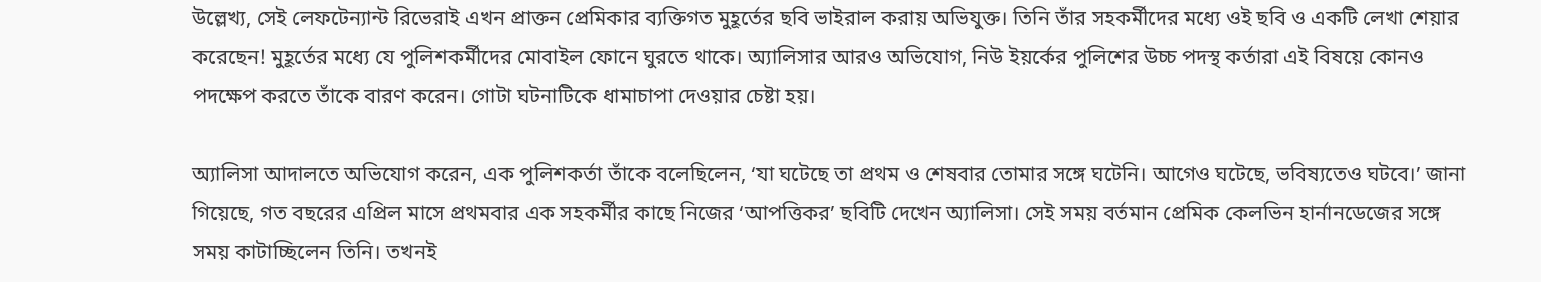উল্লেখ্য, সেই লেফটেন্যান্ট রিভেরাই এখন প্রাক্তন প্রেমিকার ব্যক্তিগত মুহূর্তের ছবি ভাইরাল করায় অভিযুক্ত। তিনি তাঁর সহকর্মীদের মধ্যে ওই ছবি ও একটি লেখা শেয়ার করেছেন! মুহূর্তের মধ্যে যে পুলিশকর্মীদের মোবাইল ফোনে ঘুরতে থাকে। অ্যালিসার আরও অভিযোগ, নিউ ইয়র্কের পুলিশের উচ্চ পদস্থ কর্তারা এই বিষয়ে কোনও পদক্ষেপ করতে তাঁকে বারণ করেন। গোটা ঘটনাটিকে ধামাচাপা দেওয়ার চেষ্টা হয়।

অ্যালিসা আদালতে অভিযোগ করেন, এক পুলিশকর্তা তাঁকে বলেছিলেন, ‘যা ঘটেছে তা প্রথম ও শেষবার তোমার সঙ্গে ঘটেনি। আগেও ঘটেছে, ভবিষ্যতেও ঘটবে।’ জানা গিয়েছে, গত বছরের এপ্রিল মাসে প্রথমবার এক সহকর্মীর কাছে নিজের ‘আপত্তিকর’ ছবিটি দেখেন অ্যালিসা। সেই সময় বর্তমান প্রেমিক কেলভিন হার্নানডেজের সঙ্গে সময় কাটাচ্ছিলেন তিনি। তখনই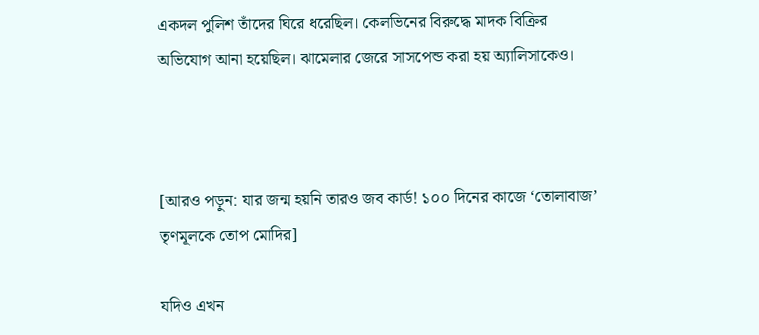একদল পুলিশ তাঁদের ঘিরে ধরেছিল। কেলভিনের বিরুদ্ধে মাদক বিক্রির অভিযোগ আনা হয়েছিল। ঝামেলার জেরে সাসপেন্ড করা হয় অ্যালিসাকেও।



[আরও পড়ুন: যার জন্ম হয়নি তারও জব কার্ড! ১০০ দিনের কাজে ‘তোলাবাজ’ তৃণমূলকে তোপ মোদির]

যদিও এখন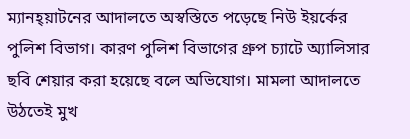ম্যানহ্য়াটনের আদালতে অস্বস্তিতে পড়েছে নিউ ইয়র্কের পুলিশ বিভাগ। কারণ পুলিশ বিভাগের গ্রুপ চ্যাটে অ্যালিসার ছবি শেয়ার করা হয়েছে বলে অভিযোগ। মামলা আদালতে উঠতেই মুখ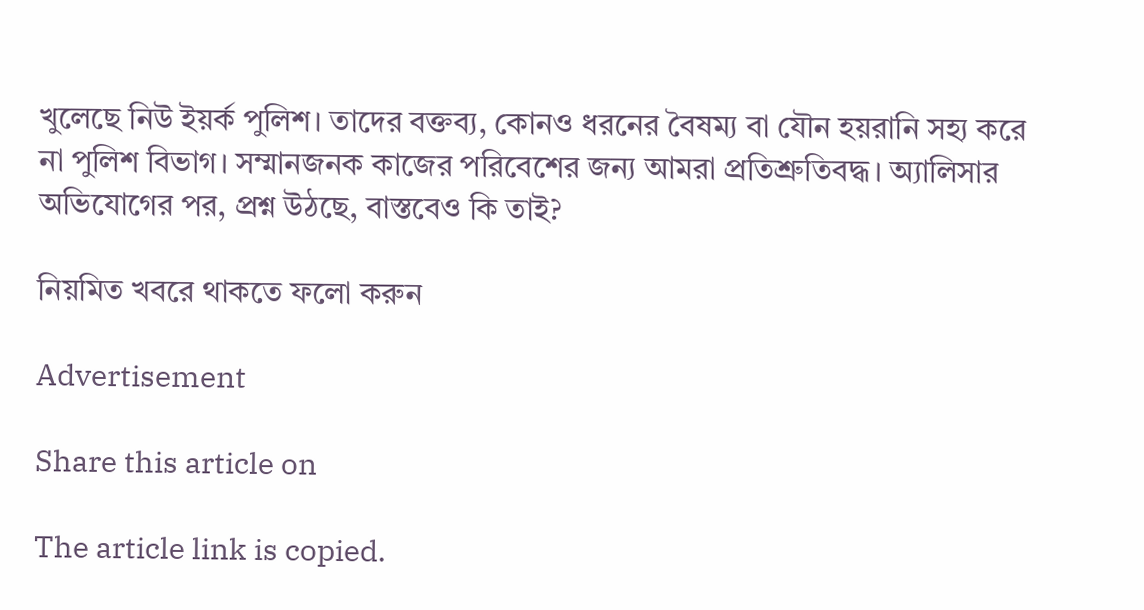খুলেছে নিউ ইয়র্ক পুলিশ। তাদের বক্তব্য, কোনও ধরনের বৈষম্য বা যৌন হয়রানি সহ্য করে না পুলিশ বিভাগ। সম্মানজনক কাজের পরিবেশের জন্য আমরা প্রতিশ্রুতিবদ্ধ। অ্যালিসার অভিযোগের পর, প্রশ্ন উঠছে, বাস্তবেও কি তাই?

নিয়মিত খবরে থাকতে ফলো করুন

Advertisement

Share this article on

The article link is copied.